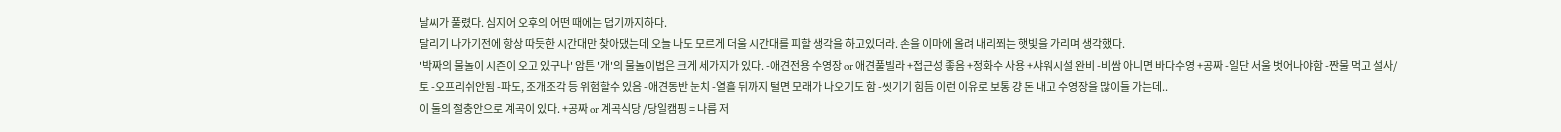날씨가 풀렸다. 심지어 오후의 어떤 때에는 덥기까지하다.
달리기 나가기전에 항상 따듯한 시간대만 찾아댔는데 오늘 나도 모르게 더울 시간대를 피할 생각을 하고있더라. 손을 이마에 올려 내리쬐는 햇빛을 가리며 생각했다.
'박짜의 물놀이 시즌이 오고 있구나' 암튼 '개'의 물놀이법은 크게 세가지가 있다. -애견전용 수영장 or 애견풀빌라 +접근성 좋음 +정화수 사용 +샤워시설 완비 -비쌈 아니면 바다수영 +공짜 -일단 서울 벗어나야함 -짠물 먹고 설사/토 -오프리쉬안됨 -파도, 조개조각 등 위험할수 있음 -애견동반 눈치 -열흘 뒤까지 털면 모래가 나오기도 함 -씻기기 힘듬 이런 이유로 보통 걍 돈 내고 수영장을 많이들 가는데..
이 둘의 절충안으로 계곡이 있다. +공짜 or 계곡식당 /당일캠핑 = 나름 저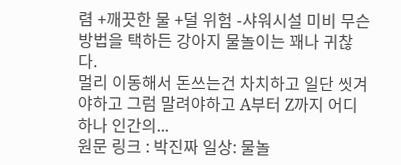렴 +깨끗한 물 +덜 위험 -샤워시설 미비 무슨 방법을 택하든 강아지 물놀이는 꽤나 귀찮다.
멀리 이동해서 돈쓰는건 차치하고 일단 씻겨야하고 그럼 말려야하고 A부터 Z까지 어디하나 인간의...
원문 링크 : 박진짜 일상: 물놀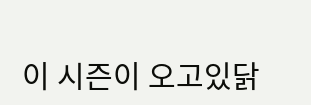이 시즌이 오고있닭